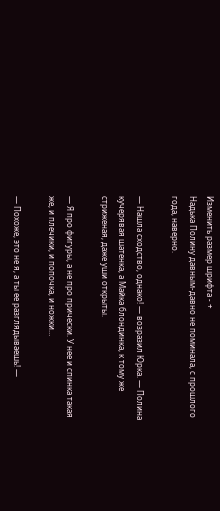Изменить размер шрифта - +
Надька Полину давным-давно не поминала, с прошлого года, наверно.

— Нашла сходство, однако! — возразил Юрка. — Полина кучерявая шатенка, а Майка блондинка, к тому же стриженая, даже уши открыты.

— Я про фигуры, а не про прически. У нее и спинка такая же, и плечики, и попочка, и ножки…

— Похоже, это не я, а ты ее разглядываешь! —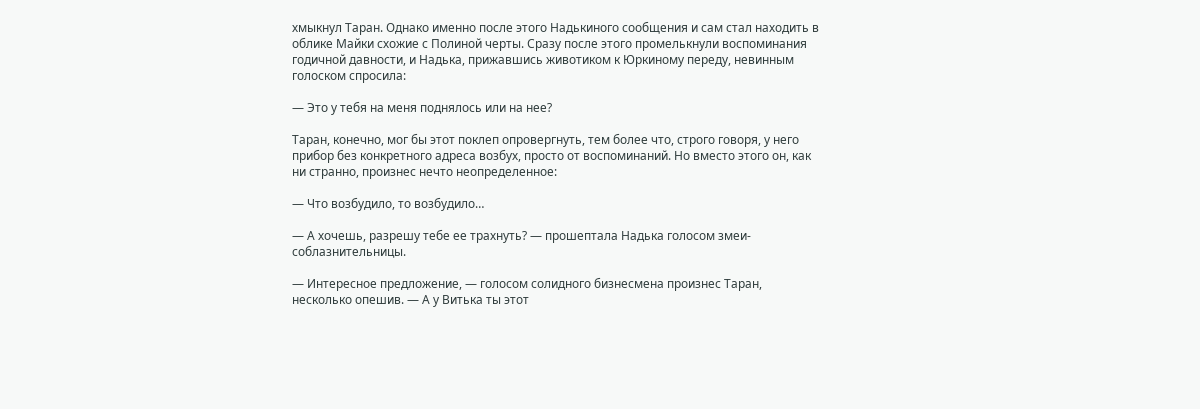хмыкнул Таран. Однако именно после этого Надькиного сообщения и сам стал находить в облике Майки схожие с Полиной черты. Сразу после этого промелькнули воспоминания годичной давности, и Надька, прижавшись животиком к Юркиному переду, невинным голоском спросила:

— Это у тебя на меня поднялось или на нее?

Таран, конечно, мог бы этот поклеп опровергнуть, тем более что, строго говоря, у него прибор без конкретного адреса возбух, просто от воспоминаний. Но вместо этого он, как ни странно, произнес нечто неопределенное:

— Что возбудило, то возбудило…

— А хочешь, разрешу тебе ее трахнуть? — прошептала Надька голосом змеи-соблазнительницы.

— Интересное предложение, — голосом солидного бизнесмена произнес Таран, несколько опешив. — А у Витька ты этот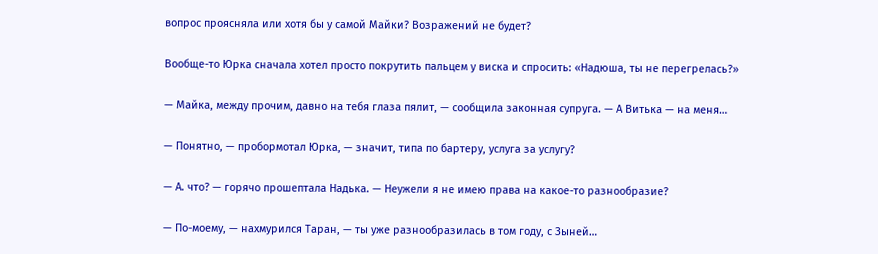вопрос проясняла или хотя бы у самой Майки? Возражений не будет?

Вообще-то Юрка сначала хотел просто покрутить пальцем у виска и спросить: «Надюша, ты не перегрелась?»

— Майка, между прочим, давно на тебя глаза пялит, — сообщила законная супруга. — А Витька — на меня…

— Понятно, — пробормотал Юрка, — значит, типа по бартеру, услуга за услугу?

— А. что? — горячо прошептала Надька. — Неужели я не имею права на какое-то разнообразие?

— По-моему, — нахмурился Таран, — ты уже разнообразилась в том году, с Зыней…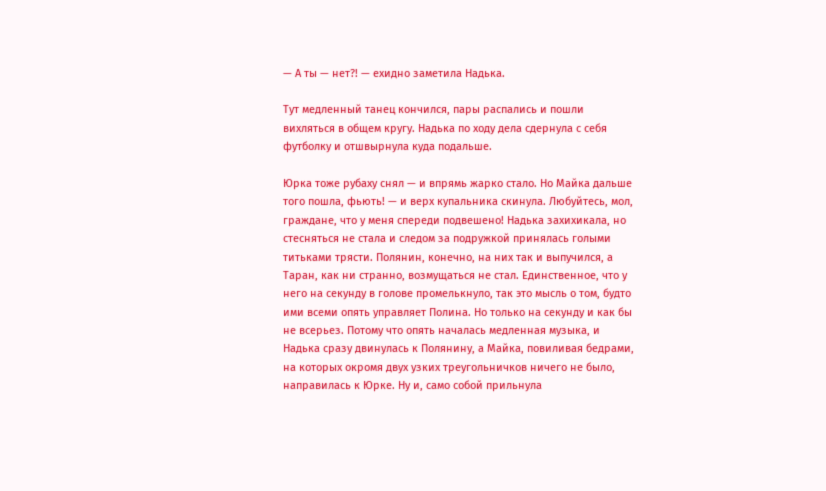— А ты — нет?! — ехидно заметила Надька.

Тут медленный танец кончился, пары распались и пошли вихляться в общем кругу. Надька по ходу дела сдернула с себя футболку и отшвырнула куда подальше.

Юрка тоже рубаху снял — и впрямь жарко стало. Но Майка дальше того пошла, фьють! — и верх купальника скинула. Любуйтесь, мол, граждане, что у меня спереди подвешено! Надька захихикала, но стесняться не стала и следом за подружкой принялась голыми титьками трясти. Полянин, конечно, на них так и выпучился, а Таран, как ни странно, возмущаться не стал. Единственное, что у него на секунду в голове промелькнуло, так это мысль о том, будто ими всеми опять управляет Полина. Но только на секунду и как бы не всерьез. Потому что опять началась медленная музыка, и Надька сразу двинулась к Полянину, а Майка, повиливая бедрами, на которых окромя двух узких треугольничков ничего не было, направилась к Юрке. Ну и, само собой прильнула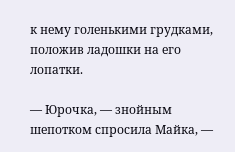к нему голенькими грудками, положив ладошки на его лопатки.

— Юрочка, — знойным шепотком спросила Майка, —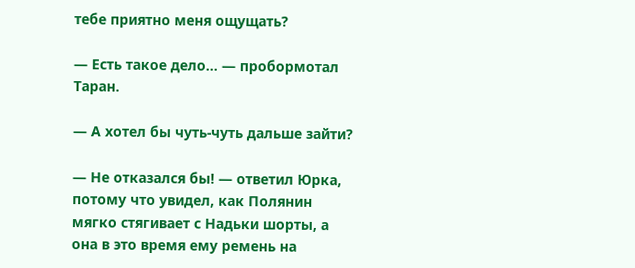тебе приятно меня ощущать?

— Есть такое дело… — пробормотал Таран.

— А хотел бы чуть-чуть дальше зайти?

— Не отказался бы! — ответил Юрка, потому что увидел, как Полянин мягко стягивает с Надьки шорты, а она в это время ему ремень на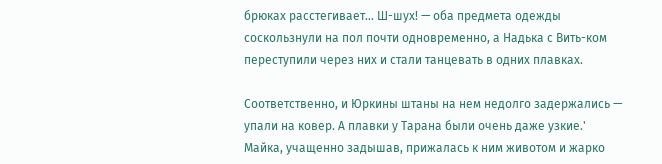брюках расстегивает… Ш-шух! — оба предмета одежды соскользнули на пол почти одновременно, а Надька с Вить-ком переступили через них и стали танцевать в одних плавках.

Соответственно, и Юркины штаны на нем недолго задержались — упали на ковер. А плавки у Тарана были очень даже узкие.' Майка, учащенно задышав, прижалась к ним животом и жарко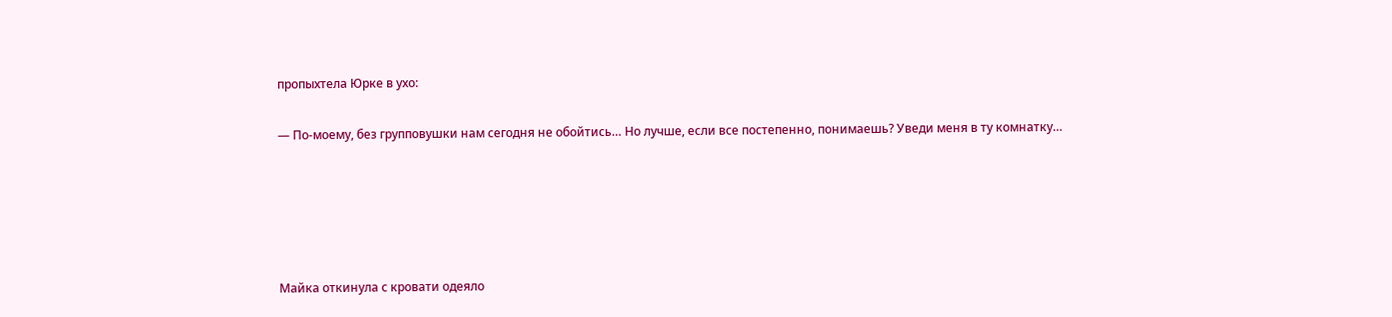пропыхтела Юрке в ухо:

— По-моему, без групповушки нам сегодня не обойтись… Но лучше, если все постепенно, понимаешь? Уведи меня в ту комнатку…





Майка откинула с кровати одеяло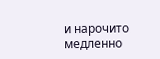и нарочито медленно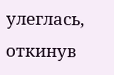улеглась, откинув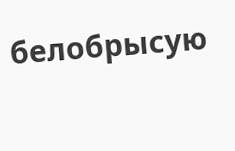белобрысую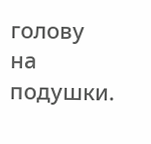голову на подушки.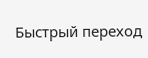Быстрый переход